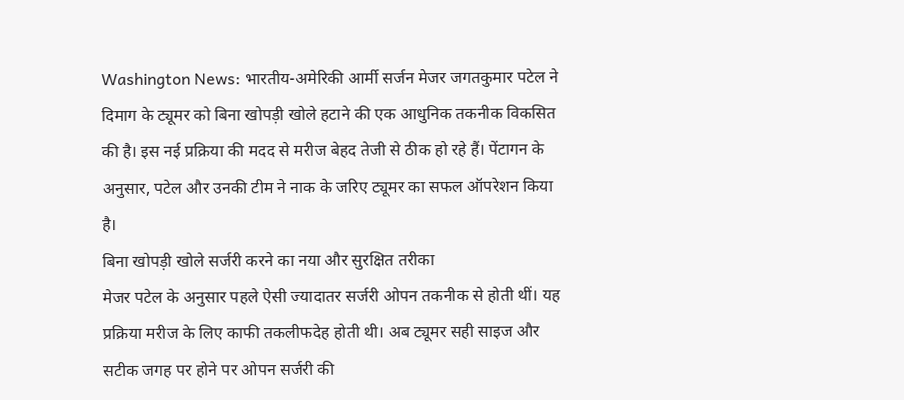Washington News: भारतीय-अमेरिकी आर्मी सर्जन मेजर जगतकुमार पटेल ने दिमाग के ट्यूमर को बिना खोपड़ी खोले हटाने की एक आधुनिक तकनीक विकसित की है। इस नई प्रक्रिया की मदद से मरीज बेहद तेजी से ठीक हो रहे हैं। पेंटागन के अनुसार, पटेल और उनकी टीम ने नाक के जरिए ट्यूमर का सफल ऑपरेशन किया है।
बिना खोपड़ी खोले सर्जरी करने का नया और सुरक्षित तरीका
मेजर पटेल के अनुसार पहले ऐसी ज्यादातर सर्जरी ओपन तकनीक से होती थीं। यह प्रक्रिया मरीज के लिए काफी तकलीफदेह होती थी। अब ट्यूमर सही साइज और सटीक जगह पर होने पर ओपन सर्जरी की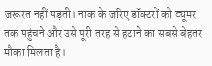जरूरत नहीं पड़ती। नाक के जरिए डॉक्टरों को ट्यूमर तक पहुंचने और उसे पूरी तरह से हटाने का सबसे बेहतर मौका मिलता है।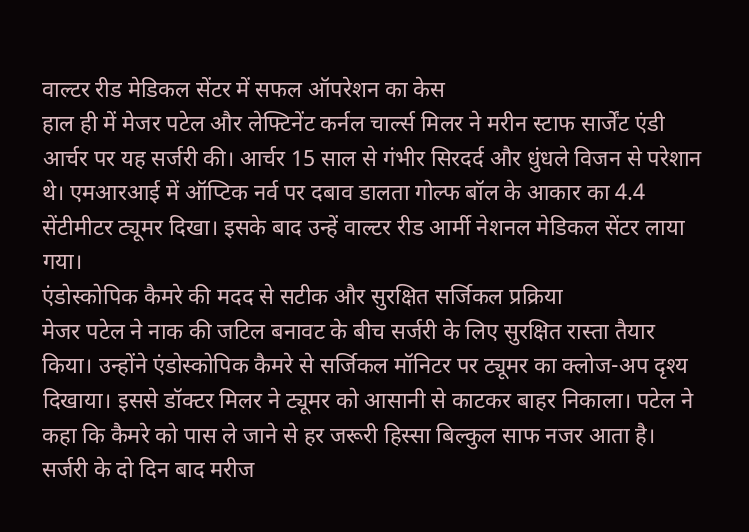वाल्टर रीड मेडिकल सेंटर में सफल ऑपरेशन का केस
हाल ही में मेजर पटेल और लेफ्टिनेंट कर्नल चार्ल्स मिलर ने मरीन स्टाफ सार्जेंट एंडी आर्चर पर यह सर्जरी की। आर्चर 15 साल से गंभीर सिरदर्द और धुंधले विजन से परेशान थे। एमआरआई में ऑप्टिक नर्व पर दबाव डालता गोल्फ बॉल के आकार का 4.4 सेंटीमीटर ट्यूमर दिखा। इसके बाद उन्हें वाल्टर रीड आर्मी नेशनल मेडिकल सेंटर लाया गया।
एंडोस्कोपिक कैमरे की मदद से सटीक और सुरक्षित सर्जिकल प्रक्रिया
मेजर पटेल ने नाक की जटिल बनावट के बीच सर्जरी के लिए सुरक्षित रास्ता तैयार किया। उन्होंने एंडोस्कोपिक कैमरे से सर्जिकल मॉनिटर पर ट्यूमर का क्लोज-अप दृश्य दिखाया। इससे डॉक्टर मिलर ने ट्यूमर को आसानी से काटकर बाहर निकाला। पटेल ने कहा कि कैमरे को पास ले जाने से हर जरूरी हिस्सा बिल्कुल साफ नजर आता है।
सर्जरी के दो दिन बाद मरीज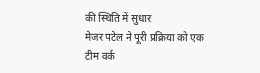की स्थिति में सुधार
मेजर पटेल ने पूरी प्रक्रिया को एक टीम वर्क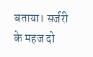बताया। सर्जरी के महज दो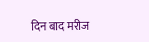दिन बाद मरीज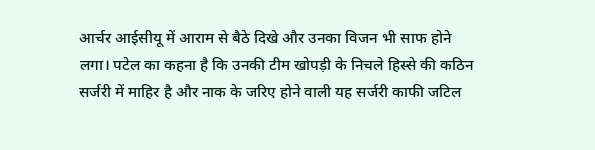आर्चर आईसीयू में आराम से बैठे दिखे और उनका विजन भी साफ होने लगा। पटेल का कहना है कि उनकी टीम खोपड़ी के निचले हिस्से की कठिन सर्जरी में माहिर है और नाक के जरिए होने वाली यह सर्जरी काफी जटिल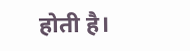होती है।